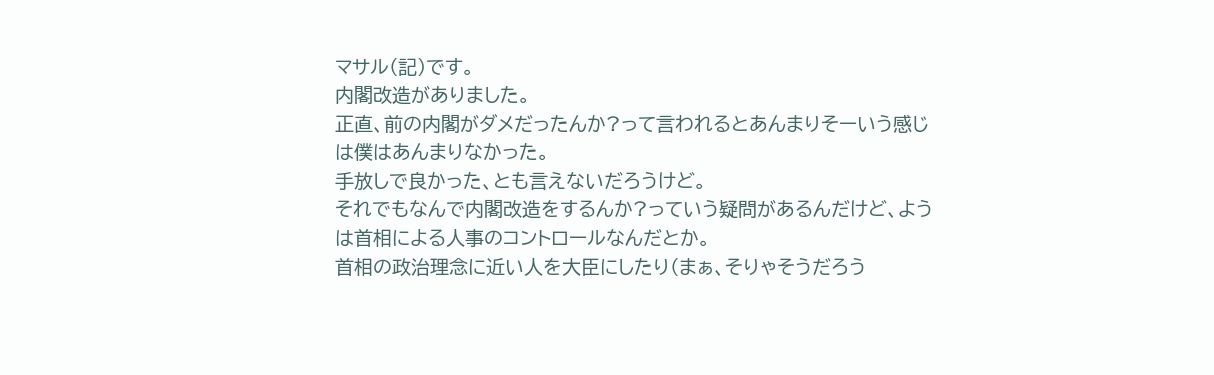マサル(記)です。
内閣改造がありました。
正直、前の内閣がダメだったんか?って言われるとあんまりそーいう感じは僕はあんまりなかった。
手放しで良かった、とも言えないだろうけど。
それでもなんで内閣改造をするんか?っていう疑問があるんだけど、ようは首相による人事のコントロールなんだとか。
首相の政治理念に近い人を大臣にしたり(まぁ、そりゃそうだろう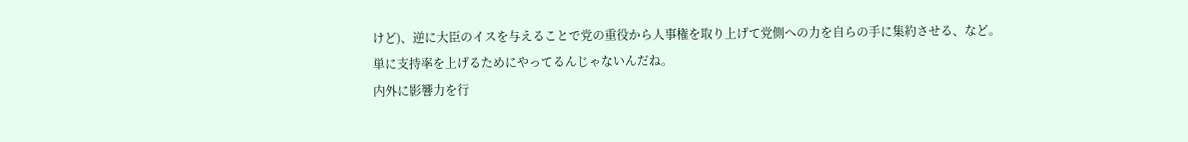けど)、逆に大臣のイスを与えることで党の重役から人事権を取り上げて党側への力を自らの手に集約させる、など。
単に支持率を上げるためにやってるんじゃないんだね。
内外に影響力を行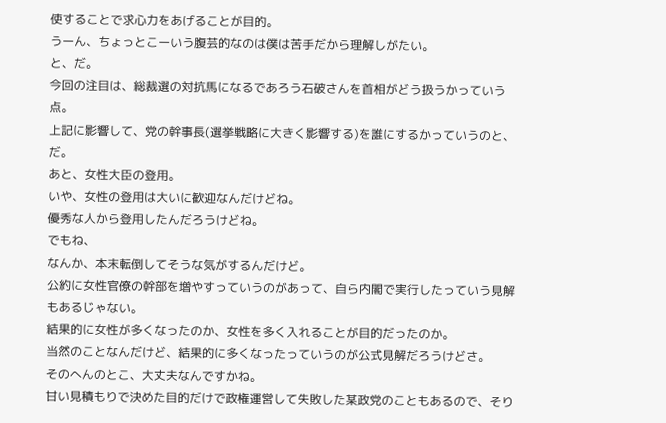使することで求心力をあげることが目的。
うーん、ちょっとこーいう腹芸的なのは僕は苦手だから理解しがたい。
と、だ。
今回の注目は、総裁選の対抗馬になるであろう石破さんを首相がどう扱うかっていう点。
上記に影響して、党の幹事長(選挙戦略に大きく影響する)を誰にするかっていうのと、だ。
あと、女性大臣の登用。
いや、女性の登用は大いに歓迎なんだけどね。
優秀な人から登用したんだろうけどね。
でもね、
なんか、本末転倒してそうな気がするんだけど。
公約に女性官僚の幹部を増やすっていうのがあって、自ら内閣で実行したっていう見解もあるじゃない。
結果的に女性が多くなったのか、女性を多く入れることが目的だったのか。
当然のことなんだけど、結果的に多くなったっていうのが公式見解だろうけどさ。
そのへんのとこ、大丈夫なんですかね。
甘い見積もりで決めた目的だけで政権運営して失敗した某政党のこともあるので、そり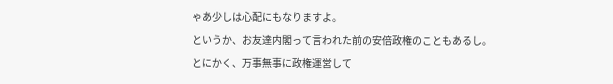ゃあ少しは心配にもなりますよ。
というか、お友達内閣って言われた前の安倍政権のこともあるし。
とにかく、万事無事に政権運営して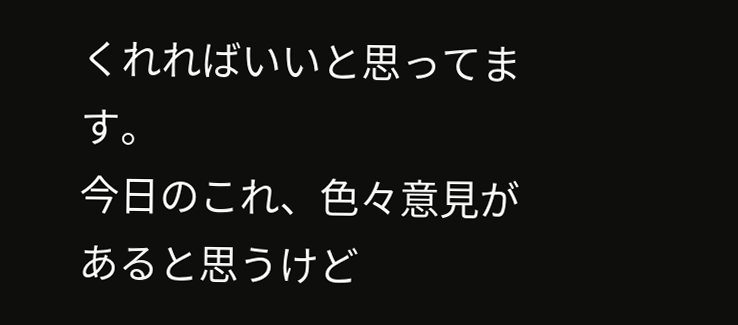くれればいいと思ってます。
今日のこれ、色々意見があると思うけど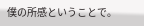僕の所感ということで。